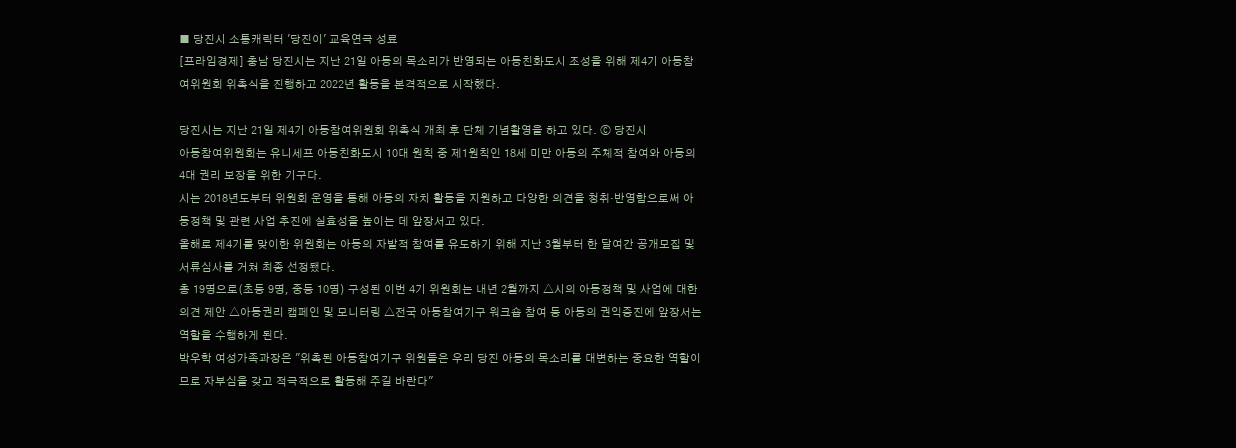■ 당진시 소통캐릭터 '당진이' 교육연극 성료
[프라임경제] 충남 당진시는 지난 21일 아동의 목소리가 반영되는 아동친화도시 조성을 위해 제4기 아동참여위원회 위촉식을 진행하고 2022년 활동을 본격적으로 시작했다.

당진시는 지난 21일 제4기 아동참여위원회 위촉식 개최 후 단체 기념촬영을 하고 있다. ⓒ 당진시
아동참여위원회는 유니세프 아동친화도시 10대 원칙 중 제1원칙인 18세 미만 아동의 주체적 참여와 아동의 4대 권리 보장을 위한 기구다.
시는 2018년도부터 위원회 운영을 통해 아동의 자치 활동을 지원하고 다양한 의견을 청취·반영함으로써 아동정책 및 관련 사업 추진에 실효성을 높이는 데 앞장서고 있다.
올해로 제4기를 맞이한 위원회는 아동의 자발적 참여를 유도하기 위해 지난 3월부터 한 달여간 공개모집 및 서류심사를 거쳐 최종 선정됐다.
총 19명으로(초등 9명, 중등 10명) 구성된 이번 4기 위원회는 내년 2월까지 △시의 아동정책 및 사업에 대한 의견 제안 △아동권리 캠페인 및 모니터링 △전국 아동참여기구 워크숍 참여 등 아동의 권익증진에 앞장서는 역할을 수행하게 된다.
박우학 여성가족과장은 "위촉된 아동참여기구 위원들은 우리 당진 아동의 목소리를 대변하는 중요한 역할이므로 자부심을 갖고 적극적으로 활동해 주길 바란다"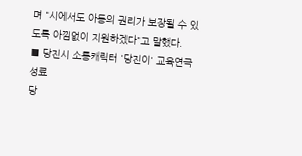며 "시에서도 아동의 권리가 보장될 수 있도록 아낌없이 지원하겠다"고 말했다.
■ 당진시 소통캐릭터 '당진이' 교육연극 성료
당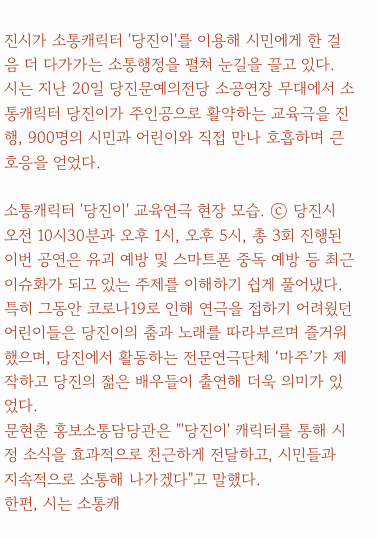진시가 소통캐릭터 '당진이'를 이용해 시민에게 한 걸음 더 다가가는 소통행정을 펼쳐 눈길을 끌고 있다.
시는 지난 20일 당진문예의전당 소공연장 무대에서 소통캐릭터 당진이가 주인공으로 활약하는 교육극을 진행, 900명의 시민과 어린이와 직접 만나 호흡하며 큰 호응을 얻었다.

소통캐릭터 '당진이' 교육연극 현장 모습. ⓒ 당진시
오전 10시30분과 오후 1시, 오후 5시, 총 3회 진행된 이번 공연은 유괴 예방 및 스마트폰 중독 예방 등 최근 이슈화가 되고 있는 주제를 이해하기 쉽게 풀어냈다.
특히 그동안 코로나19로 인해 연극을 접하기 어려웠던 어린이들은 당진이의 춤과 노래를 따라부르며 즐거워했으며, 당진에서 활동하는 전문연극단체 ‘마주’가 제작하고 당진의 젊은 배우들이 출연해 더욱 의미가 있었다.
문현춘 홍보소통담당관은 "'당진이' 캐릭터를 통해 시정 소식을 효과적으로 친근하게 전달하고, 시민들과 지속적으로 소통해 나가겠다"고 말했다.
한편, 시는 소통캐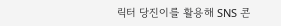릭터 당진이를 활용해 SNS 콘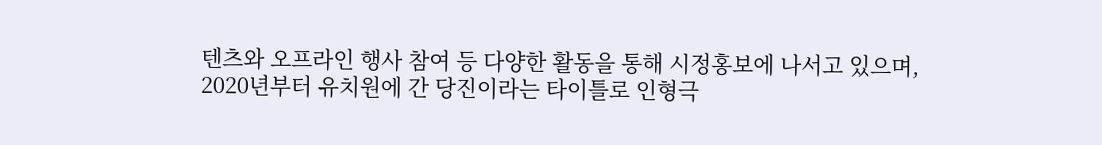텐츠와 오프라인 행사 참여 등 다양한 활동을 통해 시정홍보에 나서고 있으며, 2020년부터 유치원에 간 당진이라는 타이틀로 인형극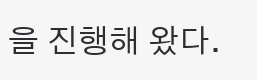을 진행해 왔다.